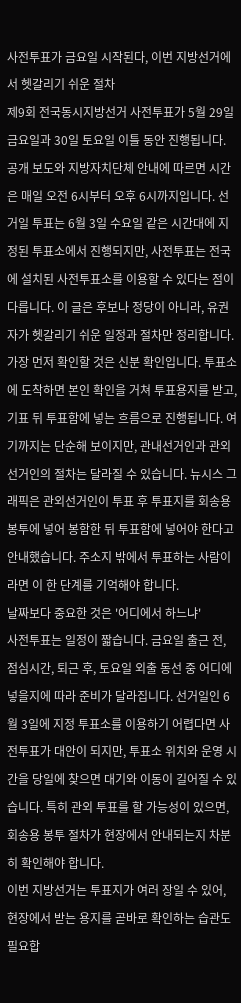사전투표가 금요일 시작된다, 이번 지방선거에서 헷갈리기 쉬운 절차
제9회 전국동시지방선거 사전투표가 5월 29일 금요일과 30일 토요일 이틀 동안 진행됩니다. 공개 보도와 지방자치단체 안내에 따르면 시간은 매일 오전 6시부터 오후 6시까지입니다. 선거일 투표는 6월 3일 수요일 같은 시간대에 지정된 투표소에서 진행되지만, 사전투표는 전국에 설치된 사전투표소를 이용할 수 있다는 점이 다릅니다. 이 글은 후보나 정당이 아니라, 유권자가 헷갈리기 쉬운 일정과 절차만 정리합니다.
가장 먼저 확인할 것은 신분 확인입니다. 투표소에 도착하면 본인 확인을 거쳐 투표용지를 받고, 기표 뒤 투표함에 넣는 흐름으로 진행됩니다. 여기까지는 단순해 보이지만, 관내선거인과 관외선거인의 절차는 달라질 수 있습니다. 뉴시스 그래픽은 관외선거인이 투표 후 투표지를 회송용 봉투에 넣어 봉함한 뒤 투표함에 넣어야 한다고 안내했습니다. 주소지 밖에서 투표하는 사람이라면 이 한 단계를 기억해야 합니다.
날짜보다 중요한 것은 '어디에서 하느냐'
사전투표는 일정이 짧습니다. 금요일 출근 전, 점심시간, 퇴근 후, 토요일 외출 동선 중 어디에 넣을지에 따라 준비가 달라집니다. 선거일인 6월 3일에 지정 투표소를 이용하기 어렵다면 사전투표가 대안이 되지만, 투표소 위치와 운영 시간을 당일에 찾으면 대기와 이동이 길어질 수 있습니다. 특히 관외 투표를 할 가능성이 있으면, 회송용 봉투 절차가 현장에서 안내되는지 차분히 확인해야 합니다.
이번 지방선거는 투표지가 여러 장일 수 있어, 현장에서 받는 용지를 곧바로 확인하는 습관도 필요합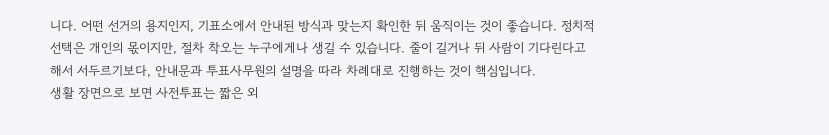니다. 어떤 선거의 용지인지, 기표소에서 안내된 방식과 맞는지 확인한 뒤 움직이는 것이 좋습니다. 정치적 선택은 개인의 몫이지만, 절차 착오는 누구에게나 생길 수 있습니다. 줄이 길거나 뒤 사람이 기다린다고 해서 서두르기보다, 안내문과 투표사무원의 설명을 따라 차례대로 진행하는 것이 핵심입니다.
생활 장면으로 보면 사전투표는 짧은 외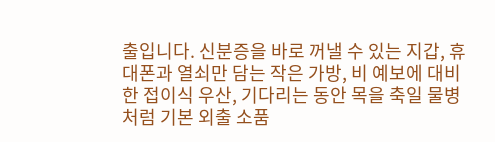출입니다. 신분증을 바로 꺼낼 수 있는 지갑, 휴대폰과 열쇠만 담는 작은 가방, 비 예보에 대비한 접이식 우산, 기다리는 동안 목을 축일 물병처럼 기본 외출 소품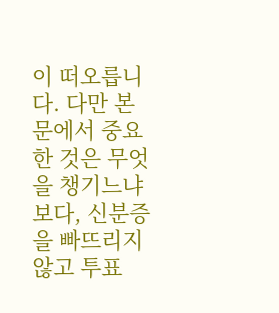이 떠오릅니다. 다만 본문에서 중요한 것은 무엇을 챙기느냐보다, 신분증을 빠뜨리지 않고 투표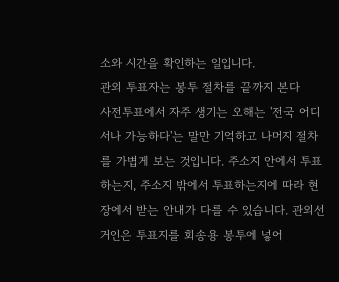소와 시간을 확인하는 일입니다.
관외 투표자는 봉투 절차를 끝까지 본다
사전투표에서 자주 생기는 오해는 '전국 어디서나 가능하다'는 말만 기억하고 나머지 절차를 가볍게 보는 것입니다. 주소지 안에서 투표하는지, 주소지 밖에서 투표하는지에 따라 현장에서 받는 안내가 다를 수 있습니다. 관외선거인은 투표지를 회송용 봉투에 넣어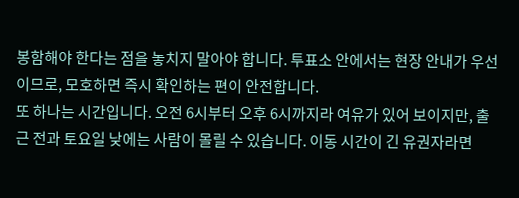봉함해야 한다는 점을 놓치지 말아야 합니다. 투표소 안에서는 현장 안내가 우선이므로, 모호하면 즉시 확인하는 편이 안전합니다.
또 하나는 시간입니다. 오전 6시부터 오후 6시까지라 여유가 있어 보이지만, 출근 전과 토요일 낮에는 사람이 몰릴 수 있습니다. 이동 시간이 긴 유권자라면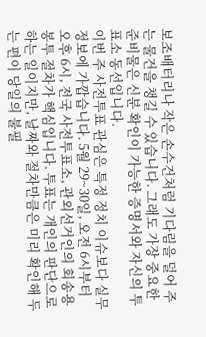보조배터리나 작은 손수건처럼 기다림을 덜어 주는 물건을 챙길 수 있습니다. 그래도 가장 중요한 준비물은 신분 확인이 가능한 증명서와 자신의 투표소 동선입니다.
이번 주 사전투표 관심은 특정 정치 이슈보다 실무 정보에 가깝습니다. 5월 29~30일, 오전 6시부터 오후 6시, 전국 사전투표소, 관외선거인의 회송용 봉투 절차가 핵심입니다. 투표는 개인의 판단으로 하는 일이지만, 날짜와 절차만큼은 미리 확인해 두는 편이 당일의 불필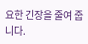요한 긴장을 줄여 줍니다.